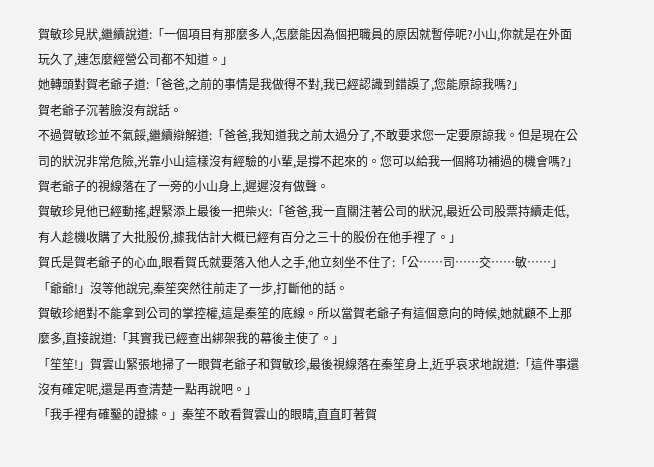賀敏珍見狀,繼續說道:「一個項目有那麼多人,怎麼能因為個把職員的原因就暫停呢?小山,你就是在外面玩久了,連怎麼經營公司都不知道。」
她轉頭對賀老爺子道:「爸爸,之前的事情是我做得不對,我已經認識到錯誤了,您能原諒我嗎?」
賀老爺子沉著臉沒有說話。
不過賀敏珍並不氣餒,繼續辯解道:「爸爸,我知道我之前太過分了,不敢要求您一定要原諒我。但是現在公司的狀況非常危險,光靠小山這樣沒有經驗的小輩,是撐不起來的。您可以給我一個將功補過的機會嗎?」
賀老爺子的視線落在了一旁的小山身上,遲遲沒有做聲。
賀敏珍見他已經動搖,趕緊添上最後一把柴火:「爸爸,我一直關注著公司的狀況,最近公司股票持續走低,有人趁機收購了大批股份,據我估計大概已經有百分之三十的股份在他手裡了。」
賀氏是賀老爺子的心血,眼看賀氏就要落入他人之手,他立刻坐不住了:「公……司……交……敏……」
「爺爺!」沒等他說完,秦笙突然往前走了一步,打斷他的話。
賀敏珍絕對不能拿到公司的掌控權,這是秦笙的底線。所以當賀老爺子有這個意向的時候,她就顧不上那麼多,直接說道:「其實我已經查出綁架我的幕後主使了。」
「笙笙!」賀雲山緊張地掃了一眼賀老爺子和賀敏珍,最後視線落在秦笙身上,近乎哀求地說道:「這件事還沒有確定呢,還是再查清楚一點再說吧。」
「我手裡有確鑿的證據。」秦笙不敢看賀雲山的眼睛,直直盯著賀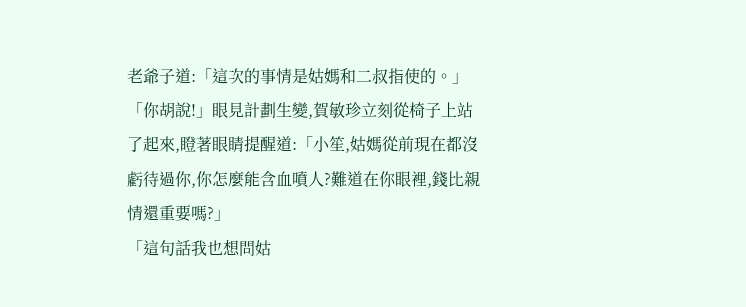老爺子道:「這次的事情是姑媽和二叔指使的。」
「你胡說!」眼見計劃生變,賀敏珍立刻從椅子上站了起來,瞪著眼睛提醒道:「小笙,姑媽從前現在都沒虧待過你,你怎麼能含血噴人?難道在你眼裡,錢比親情還重要嗎?」
「這句話我也想問姑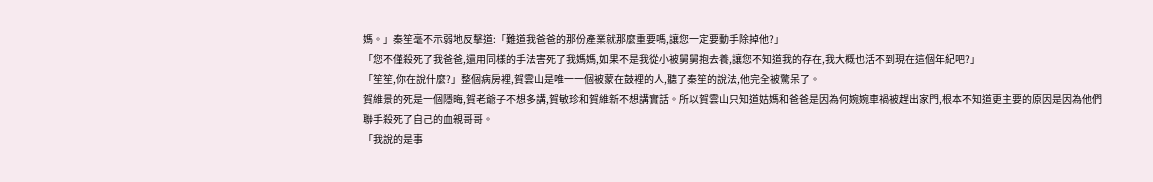媽。」秦笙毫不示弱地反擊道:「難道我爸爸的那份產業就那麼重要嗎,讓您一定要動手除掉他?」
「您不僅殺死了我爸爸,還用同樣的手法害死了我媽媽,如果不是我從小被舅舅抱去養,讓您不知道我的存在,我大概也活不到現在這個年紀吧?」
「笙笙,你在說什麼?」整個病房裡,賀雲山是唯一一個被蒙在鼓裡的人,聽了秦笙的說法,他完全被驚呆了。
賀維景的死是一個隱晦,賀老爺子不想多講,賀敏珍和賀維新不想講實話。所以賀雲山只知道姑媽和爸爸是因為何婉婉車禍被趕出家門,根本不知道更主要的原因是因為他們聯手殺死了自己的血親哥哥。
「我說的是事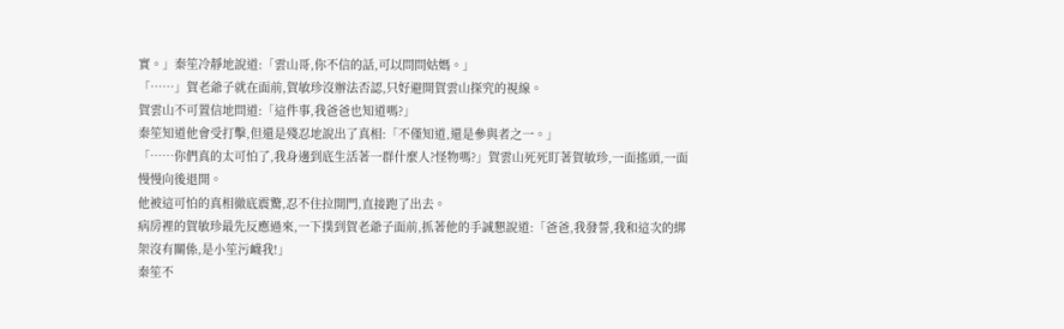實。」秦笙冷靜地說道:「雲山哥,你不信的話,可以問問姑媽。」
「……」賀老爺子就在面前,賀敏珍沒辦法否認,只好避開賀雲山探究的視線。
賀雲山不可置信地問道:「這件事,我爸爸也知道嗎?」
秦笙知道他會受打擊,但還是殘忍地說出了真相:「不僅知道,還是參與者之一。」
「……你們真的太可怕了,我身邊到底生活著一群什麼人?怪物嗎?」賀雲山死死盯著賀敏珍,一面搖頭,一面慢慢向後退開。
他被這可怕的真相徹底震驚,忍不住拉開門,直接跑了出去。
病房裡的賀敏珍最先反應過來,一下撲到賀老爺子面前,抓著他的手誠懇說道:「爸爸,我發誓,我和這次的綁架沒有關係,是小笙污衊我!」
秦笙不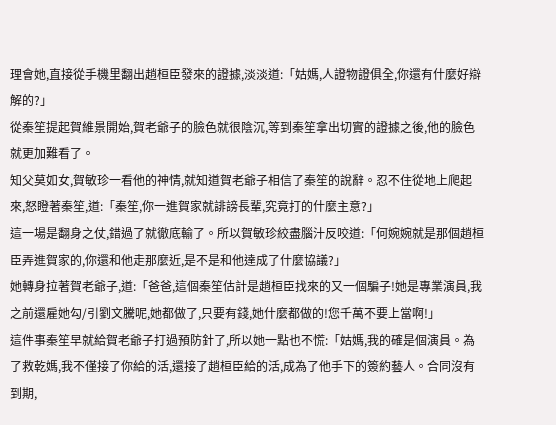理會她,直接從手機里翻出趙桓臣發來的證據,淡淡道:「姑媽,人證物證俱全,你還有什麼好辯解的?」
從秦笙提起賀維景開始,賀老爺子的臉色就很陰沉,等到秦笙拿出切實的證據之後,他的臉色就更加難看了。
知父莫如女,賀敏珍一看他的神情,就知道賀老爺子相信了秦笙的說辭。忍不住從地上爬起來,怒瞪著秦笙,道:「秦笙,你一進賀家就誹謗長輩,究竟打的什麼主意?」
這一場是翻身之仗,錯過了就徹底輸了。所以賀敏珍絞盡腦汁反咬道:「何婉婉就是那個趙桓臣弄進賀家的,你還和他走那麼近,是不是和他達成了什麼協議?」
她轉身拉著賀老爺子,道:「爸爸,這個秦笙估計是趙桓臣找來的又一個騙子!她是專業演員,我之前還雇她勾/引劉文騰呢,她都做了,只要有錢,她什麼都做的!您千萬不要上當啊!」
這件事秦笙早就給賀老爺子打過預防針了,所以她一點也不慌:「姑媽,我的確是個演員。為了救乾媽,我不僅接了你給的活,還接了趙桓臣給的活,成為了他手下的簽約藝人。合同沒有到期,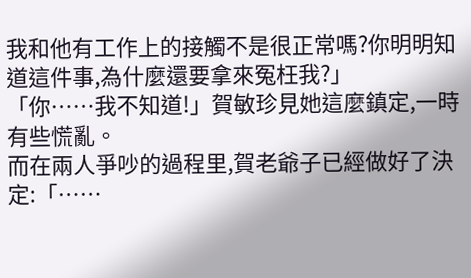我和他有工作上的接觸不是很正常嗎?你明明知道這件事,為什麼還要拿來冤枉我?」
「你……我不知道!」賀敏珍見她這麼鎮定,一時有些慌亂。
而在兩人爭吵的過程里,賀老爺子已經做好了決定:「……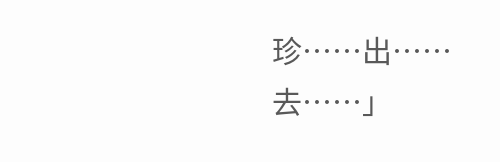珍……出……去……」